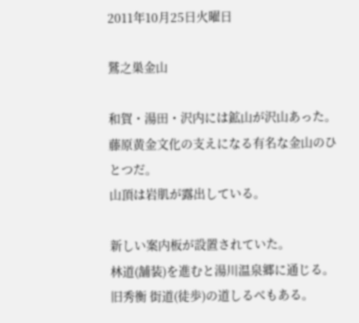2011年10月25日火曜日

鷲之巣金山

和賀・湯田・沢内には鉱山が沢山あった。
藤原黄金文化の支えになる有名な金山のひとつだ。
山頂は岩肌が露出している。

新しい案内板が設置されていた。
林道(舗装)を進むと湯川温泉郷に通じる。
旧秀衡 街道(徒歩)の道しるべもある。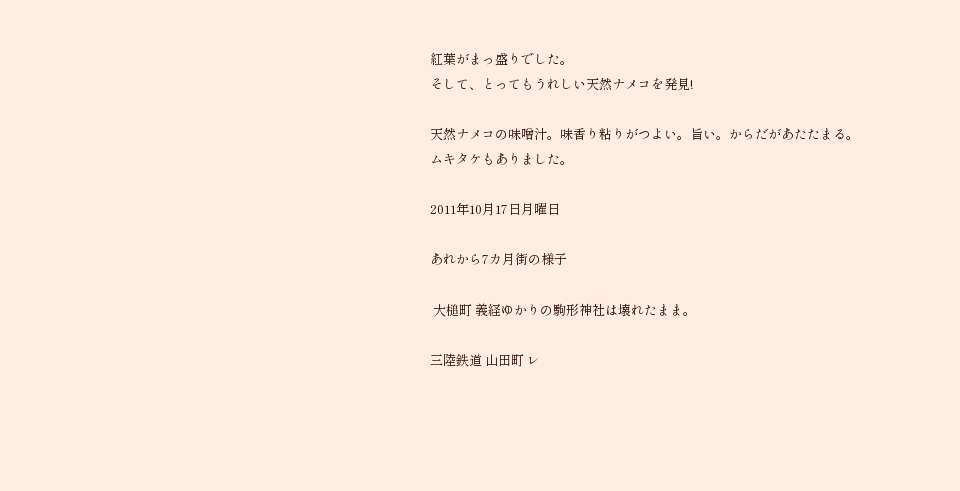紅葉がまっ盛りでした。
そして、とってもうれしい天然ナメコを発見!

天然ナメコの味噌汁。味香り粘りがつよい。旨い。からだがあたたまる。
ムキタケもありました。

2011年10月17日月曜日

あれから7カ月街の様子

 大槌町 義経ゆかりの駒形神社は壊れたまま。

三陸鉄道 山田町 レ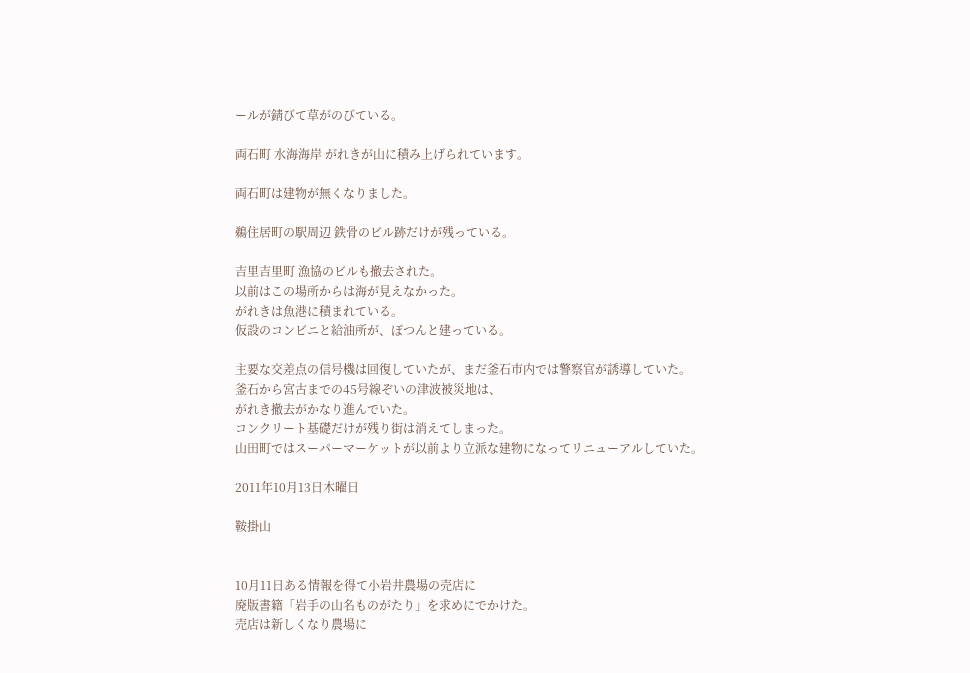ールが錆びて草がのびている。

両石町 水海海岸 がれきが山に積み上げられています。

両石町は建物が無くなりました。

鵜住居町の駅周辺 鉄骨のビル跡だけが残っている。

吉里吉里町 漁協のビルも撤去された。
以前はこの場所からは海が見えなかった。
がれきは魚港に積まれている。
仮設のコンビニと給油所が、ぽつんと建っている。

主要な交差点の信号機は回復していたが、まだ釜石市内では警察官が誘導していた。
釜石から宮古までの45号線ぞいの津波被災地は、
がれき撤去がかなり進んでいた。
コンクリート基礎だけが残り街は消えてしまった。
山田町ではスーパーマーケットが以前より立派な建物になってリニューアルしていた。

2011年10月13日木曜日

鞍掛山


10月11日ある情報を得て小岩井農場の売店に
廃版書籍「岩手の山名ものがたり」を求めにでかけた。
売店は新しくなり農場に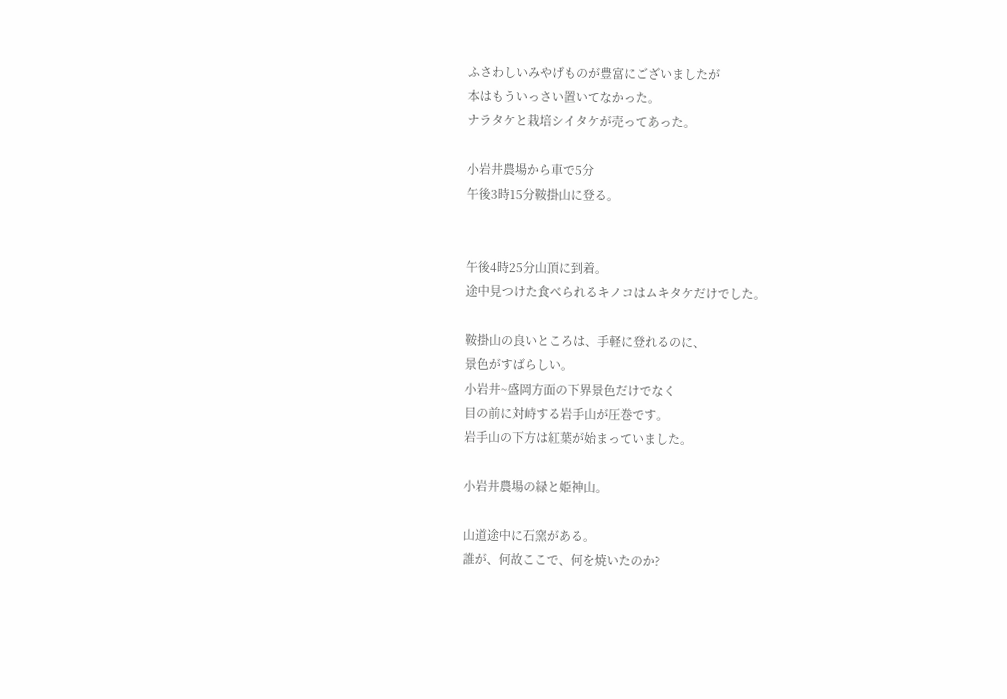ふさわしいみやげものが豊富にございましたが
本はもういっさい置いてなかった。
ナラタケと栽培シイタケが売ってあった。

小岩井農場から車で5分
午後3時15分鞍掛山に登る。


午後4時25分山頂に到着。
途中見つけた食べられるキノコはムキタケだけでした。

鞍掛山の良いところは、手軽に登れるのに、
景色がすばらしい。
小岩井~盛岡方面の下界景色だけでなく
目の前に対峙する岩手山が圧巻です。
岩手山の下方は紅葉が始まっていました。

小岩井農場の緑と姫神山。

山道途中に石窯がある。
誰が、何故ここで、何を焼いたのか?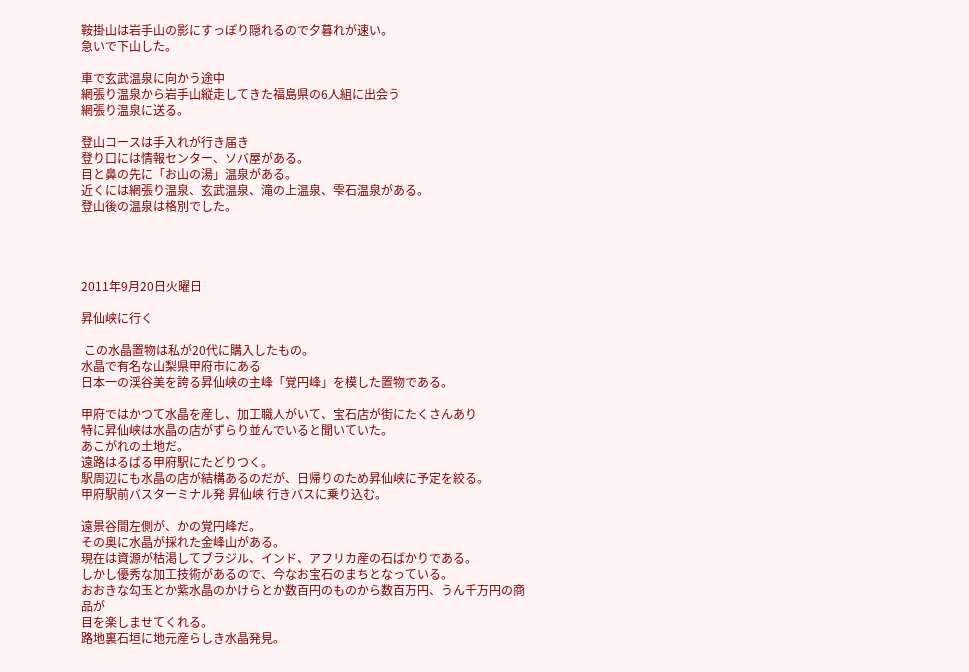鞍掛山は岩手山の影にすっぽり隠れるので夕暮れが速い。
急いで下山した。

車で玄武温泉に向かう途中
網張り温泉から岩手山縦走してきた福島県の6人組に出会う
網張り温泉に送る。

登山コースは手入れが行き届き
登り口には情報センター、ソバ屋がある。
目と鼻の先に「お山の湯」温泉がある。
近くには網張り温泉、玄武温泉、滝の上温泉、雫石温泉がある。
登山後の温泉は格別でした。




2011年9月20日火曜日

昇仙峡に行く

 この水晶置物は私が20代に購入したもの。
水晶で有名な山梨県甲府市にある
日本一の渓谷美を誇る昇仙峡の主峰「覚円峰」を模した置物である。

甲府ではかつて水晶を産し、加工職人がいて、宝石店が街にたくさんあり
特に昇仙峡は水晶の店がずらり並んでいると聞いていた。
あこがれの土地だ。
遠路はるばる甲府駅にたどりつく。
駅周辺にも水晶の店が結構あるのだが、日帰りのため昇仙峡に予定を絞る。
甲府駅前バスターミナル発 昇仙峡 行きバスに乗り込む。

遠景谷間左側が、かの覚円峰だ。
その奥に水晶が採れた金峰山がある。
現在は資源が枯渇してブラジル、インド、アフリカ産の石ばかりである。
しかし優秀な加工技術があるので、今なお宝石のまちとなっている。
おおきな勾玉とか紫水晶のかけらとか数百円のものから数百万円、うん千万円の商品が
目を楽しませてくれる。
路地裏石垣に地元産らしき水晶発見。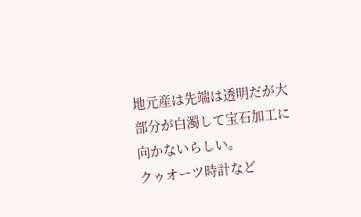地元産は先端は透明だが大部分が白濁して宝石加工に向かないらしい。
クゥオーツ時計など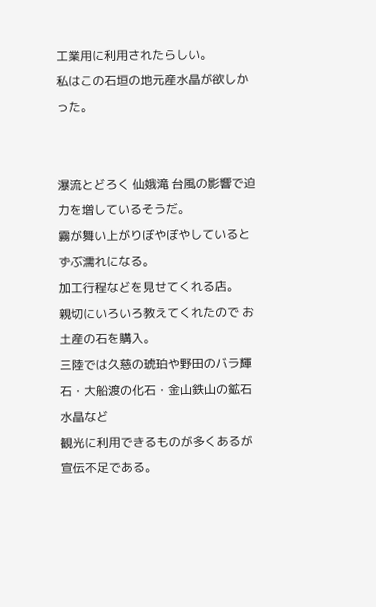工業用に利用されたらしい。
私はこの石垣の地元産水晶が欲しかった。


瀑流とどろく 仙娥滝 台風の影響で迫力を増しているそうだ。
霧が舞い上がりぼやぼやしているとずぶ濡れになる。
加工行程などを見せてくれる店。
親切にいろいろ教えてくれたので お土産の石を購入。
三陸では久慈の琥珀や野田のバラ輝石・大船渡の化石・金山鉄山の鉱石水晶など
観光に利用できるものが多くあるが宣伝不足である。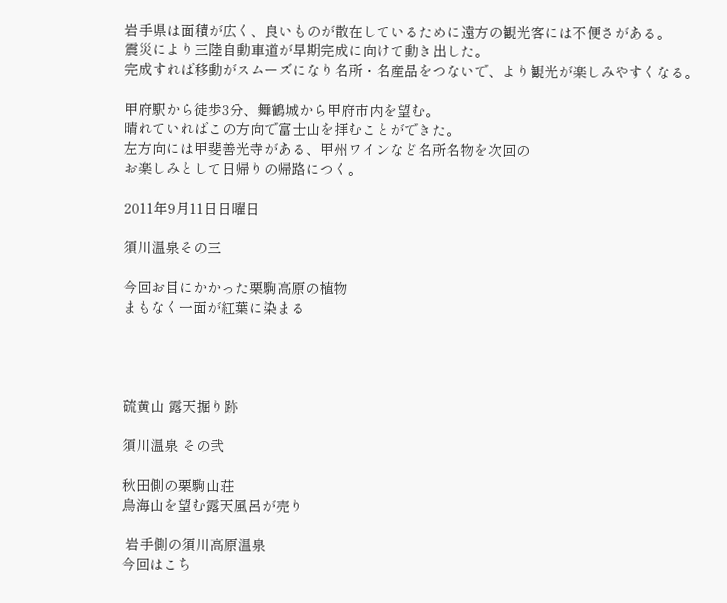岩手県は面積が広く、良いものが散在しているために遠方の観光客には不便さがある。
震災により三陸自動車道が早期完成に向けて動き出した。
完成すれば移動がスムーズになり名所・名産品をつないで、より観光が楽しみやすくなる。

甲府駅から徒歩3分、舞鶴城から甲府市内を望む。
晴れていればこの方向で富士山を拝むことができた。
左方向には甲斐善光寺がある、甲州ワインなど名所名物を次回の
お楽しみとして日帰りの帰路につく。

2011年9月11日日曜日

須川温泉その三

今回お目にかかった栗駒高原の植物
まもなく一面が紅葉に染まる




硫黄山 露天掘り跡

須川温泉 その弐

秋田側の栗駒山荘
鳥海山を望む露天風呂が売り

 岩手側の須川高原温泉
今回はこち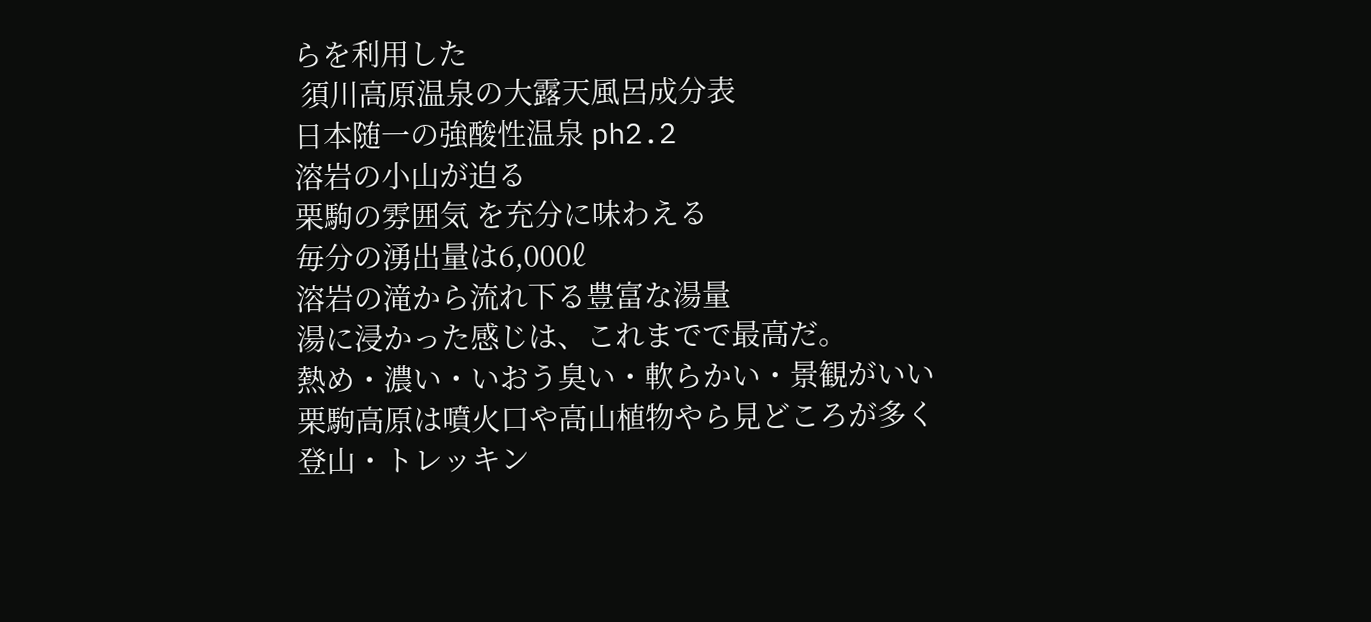らを利用した
 須川高原温泉の大露天風呂成分表
日本随一の強酸性温泉 ph2.2
溶岩の小山が迫る
栗駒の雰囲気 を充分に味わえる
毎分の湧出量は6,000ℓ
溶岩の滝から流れ下る豊富な湯量
湯に浸かった感じは、これまでで最高だ。
熱め・濃い・いおう臭い・軟らかい・景観がいい
栗駒高原は噴火口や高山植物やら見どころが多く
登山・トレッキン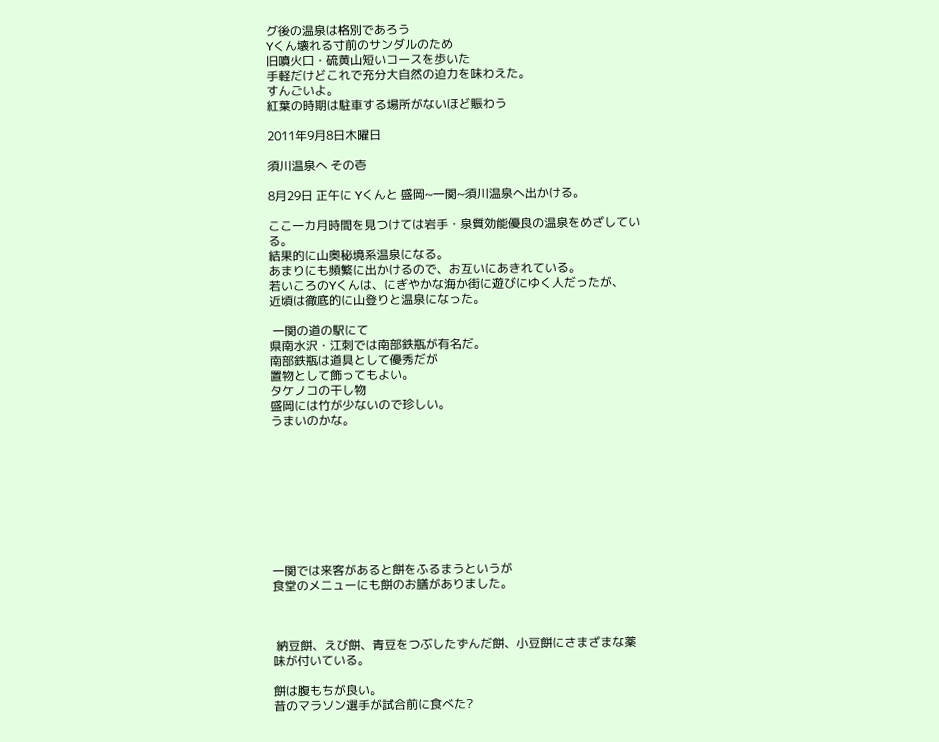グ後の温泉は格別であろう
Yくん壊れる寸前のサンダルのため
旧噴火口・硫黄山短いコースを歩いた
手軽だけどこれで充分大自然の迫力を味わえた。
すんごいよ。
紅葉の時期は駐車する場所がないほど賑わう

2011年9月8日木曜日

須川温泉へ その壱

8月29日 正午に Yくんと 盛岡~一関~須川温泉へ出かける。

ここ一カ月時間を見つけては岩手・泉質効能優良の温泉をめざしている。
結果的に山奥秘境系温泉になる。
あまりにも頻繁に出かけるので、お互いにあきれている。
若いころのYくんは、にぎやかな海か街に遊びにゆく人だったが、
近頃は徹底的に山登りと温泉になった。

 一関の道の駅にて
県南水沢・江刺では南部鉄瓶が有名だ。
南部鉄瓶は道具として優秀だが
置物として飾ってもよい。
タケノコの干し物
盛岡には竹が少ないので珍しい。
うまいのかな。









一関では来客があると餅をふるまうというが
食堂のメニューにも餅のお膳がありました。



 納豆餅、えび餅、青豆をつぶしたずんだ餅、小豆餅にさまざまな薬味が付いている。

餅は腹もちが良い。
昔のマラソン選手が試合前に食べた?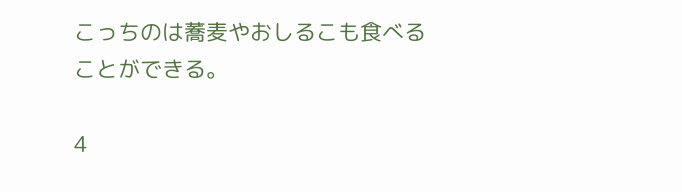こっちのは蕎麦やおしるこも食べることができる。

4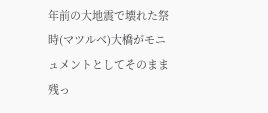年前の大地震で壊れた祭時(マツルベ)大橋がモニュメントとしてそのまま残っ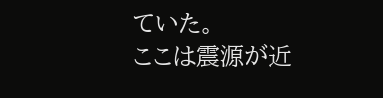ていた。
ここは震源が近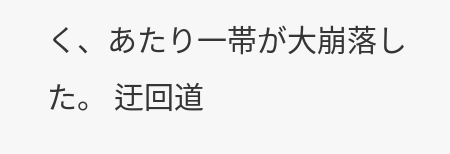く、あたり一帯が大崩落した。 迂回道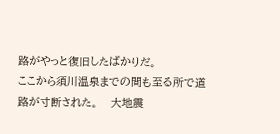路がやっと復旧したばかりだ。
ここから須川温泉までの間も至る所で道路が寸断された。   大地震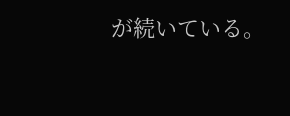が続いている。